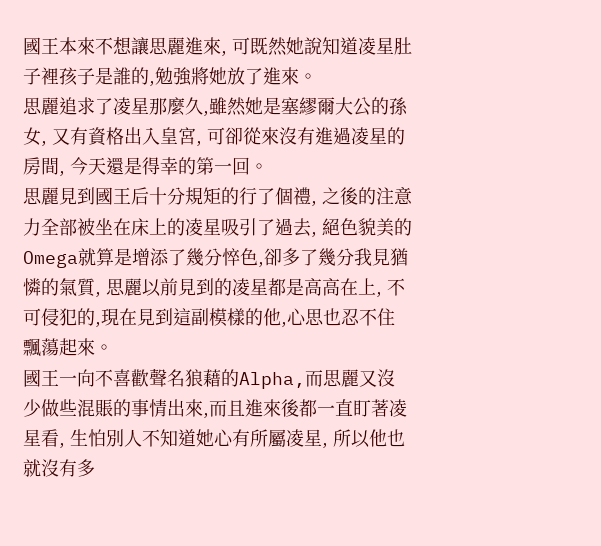國王本來不想讓思麗進來, 可既然她說知道凌星肚子裡孩子是誰的,勉強將她放了進來。
思麗追求了凌星那麼久,雖然她是塞繆爾大公的孫女, 又有資格出入皇宮, 可卻從來沒有進過凌星的房間, 今天還是得幸的第一回。
思麗見到國王后十分規矩的行了個禮, 之後的注意力全部被坐在床上的凌星吸引了過去, 絕色貌美的Omega就算是增添了幾分悴色,卻多了幾分我見猶憐的氣質, 思麗以前見到的凌星都是高高在上, 不可侵犯的,現在見到這副模樣的他,心思也忍不住飄蕩起來。
國王一向不喜歡聲名狼藉的Alpha,而思麗又沒少做些混賬的事情出來,而且進來後都一直盯著凌星看, 生怕別人不知道她心有所屬凌星, 所以他也就沒有多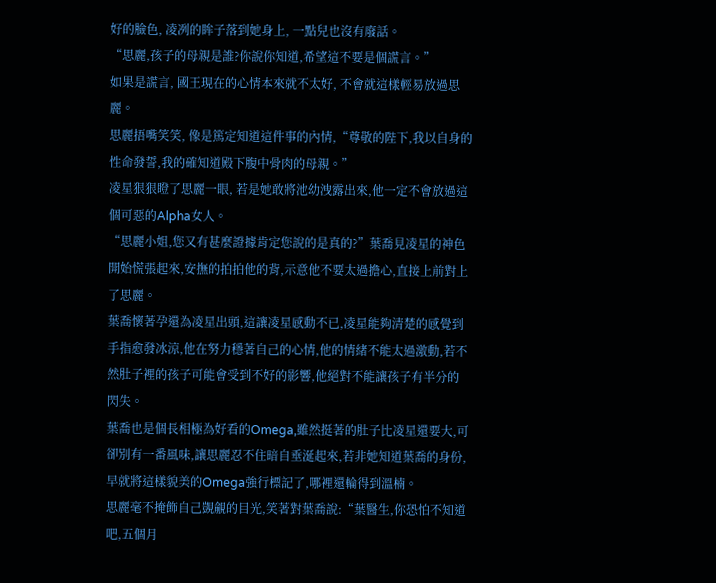好的臉色, 凌冽的眸子落到她身上, 一點兒也沒有廢話。
“思麗,孩子的母親是誰?你說你知道,希望這不要是個謊言。”
如果是謊言, 國王現在的心情本來就不太好, 不會就這樣輕易放過思麗。
思麗捂嘴笑笑, 像是篤定知道這件事的內情,“尊敬的陛下,我以自身的性命發誓,我的確知道殿下腹中骨肉的母親。”
凌星狠狠瞪了思麗一眼, 若是她敢將池幼洩露出來,他一定不會放過這個可惡的Alpha女人。
“思麗小姐,您又有甚麼證據肯定您說的是真的?”葉喬見凌星的神色開始慌張起來,安撫的拍拍他的背,示意他不要太過擔心,直接上前對上了思麗。
葉喬懷著孕還為凌星出頭,這讓凌星感動不已,凌星能夠清楚的感覺到手指愈發冰涼,他在努力穩著自己的心情,他的情緒不能太過激動,若不然肚子裡的孩子可能會受到不好的影響,他絕對不能讓孩子有半分的閃失。
葉喬也是個長相極為好看的Omega,雖然挺著的肚子比凌星還要大,可卻別有一番風味,讓思麗忍不住暗自垂涎起來,若非她知道葉喬的身份,早就將這樣貌美的Omega強行標記了,哪裡還輪得到溫楠。
思麗毫不掩飾自己覬覦的目光,笑著對葉喬說:“葉醫生,你恐怕不知道吧,五個月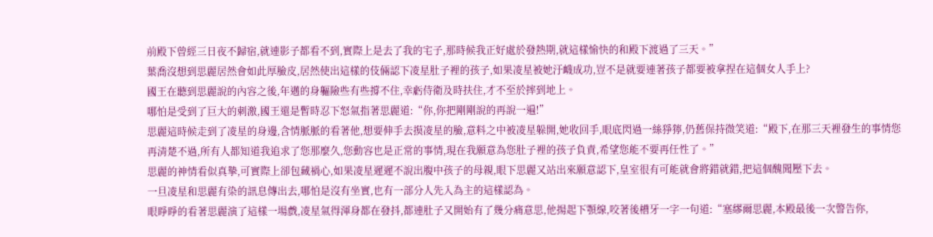前殿下曾經三日夜不歸宿,就連影子都看不到,實際上是去了我的宅子,那時候我正好處於發熱期,就這樣愉快的和殿下渡過了三天。”
葉喬沒想到思麗居然會如此厚臉皮,居然使出這樣的伎倆認下凌星肚子裡的孩子,如果凌星被她汙衊成功,豈不是就要連著孩子都要被拿捏在這個女人手上?
國王在聽到思麗說的內容之後,年邁的身軀險些有些撐不住,幸虧侍衛及時扶住,才不至於摔到地上。
哪怕是受到了巨大的刺激,國王還是暫時忍下怒氣指著思麗道:“你,你把剛剛說的再說一遍!”
思麗這時候走到了凌星的身邊,含情脈脈的看著他,想要伸手去摸凌星的臉,意料之中被凌星躲開,她收回手,眼底閃過一絲猙獰,仍舊保持微笑道:“殿下,在那三天裡發生的事情您再清楚不過,所有人都知道我追求了您那麼久,您動容也是正常的事情,現在我願意為您肚子裡的孩子負責,希望您能不要再任性了。”
思麗的神情看似真摯,可實際上卻包藏禍心,如果凌星遲遲不說出腹中孩子的母親,眼下思麗又站出來願意認下,皇室很有可能就會將錯就錯,把這個醜聞壓下去。
一旦凌星和思麗有染的訊息傳出去,哪怕是沒有坐實,也有一部分人先入為主的這樣認為。
眼睜睜的看著思麗演了這樣一場戲,凌星氣得渾身都在發抖,都連肚子又開始有了幾分痛意思,他揚起下顎線,咬著後槽牙一字一句道:“塞繆爾思麗,本殿最後一次警告你,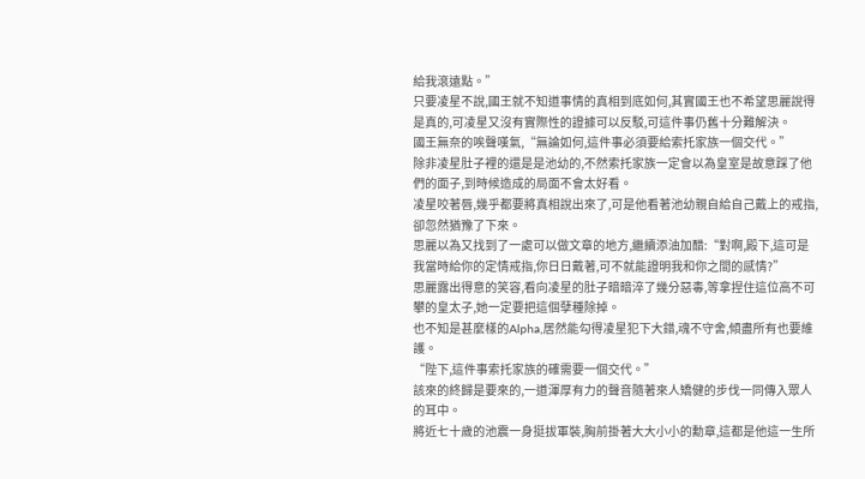給我滾遠點。”
只要凌星不說,國王就不知道事情的真相到底如何,其實國王也不希望思麗說得是真的,可凌星又沒有實際性的證據可以反駁,可這件事仍舊十分難解決。
國王無奈的唉聲嘆氣,“無論如何,這件事必須要給索托家族一個交代。”
除非凌星肚子裡的還是是池幼的,不然索托家族一定會以為皇室是故意踩了他們的面子,到時候造成的局面不會太好看。
凌星咬著唇,幾乎都要將真相說出來了,可是他看著池幼親自給自己戴上的戒指,卻忽然猶豫了下來。
思麗以為又找到了一處可以做文章的地方,繼續添油加醋:“對啊,殿下,這可是我當時給你的定情戒指,你日日戴著,可不就能證明我和你之間的感情?”
思麗露出得意的笑容,看向凌星的肚子暗暗淬了幾分惡毒,等拿捏住這位高不可攀的皇太子,她一定要把這個孽種除掉。
也不知是甚麼樣的Alpha,居然能勾得凌星犯下大錯,魂不守舍,傾盡所有也要維護。
“陛下,這件事索托家族的確需要一個交代。”
該來的終歸是要來的,一道渾厚有力的聲音隨著來人矯健的步伐一同傳入眾人的耳中。
將近七十歲的池震一身挺拔軍裝,胸前掛著大大小小的勳章,這都是他這一生所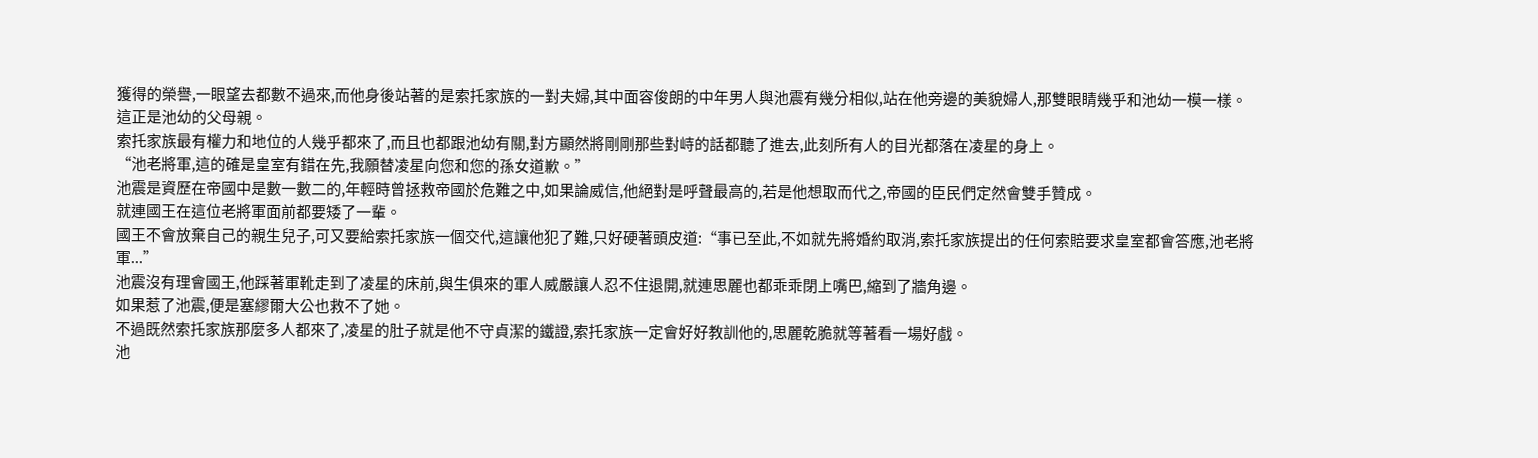獲得的榮譽,一眼望去都數不過來,而他身後站著的是索托家族的一對夫婦,其中面容俊朗的中年男人與池震有幾分相似,站在他旁邊的美貌婦人,那雙眼睛幾乎和池幼一模一樣。
這正是池幼的父母親。
索托家族最有權力和地位的人幾乎都來了,而且也都跟池幼有關,對方顯然將剛剛那些對峙的話都聽了進去,此刻所有人的目光都落在凌星的身上。
“池老將軍,這的確是皇室有錯在先,我願替凌星向您和您的孫女道歉。”
池震是資歷在帝國中是數一數二的,年輕時曾拯救帝國於危難之中,如果論威信,他絕對是呼聲最高的,若是他想取而代之,帝國的臣民們定然會雙手贊成。
就連國王在這位老將軍面前都要矮了一輩。
國王不會放棄自己的親生兒子,可又要給索托家族一個交代,這讓他犯了難,只好硬著頭皮道:“事已至此,不如就先將婚約取消,索托家族提出的任何索賠要求皇室都會答應,池老將軍...”
池震沒有理會國王,他踩著軍靴走到了凌星的床前,與生俱來的軍人威嚴讓人忍不住退開,就連思麗也都乖乖閉上嘴巴,縮到了牆角邊。
如果惹了池震,便是塞繆爾大公也救不了她。
不過既然索托家族那麼多人都來了,凌星的肚子就是他不守貞潔的鐵證,索托家族一定會好好教訓他的,思麗乾脆就等著看一場好戲。
池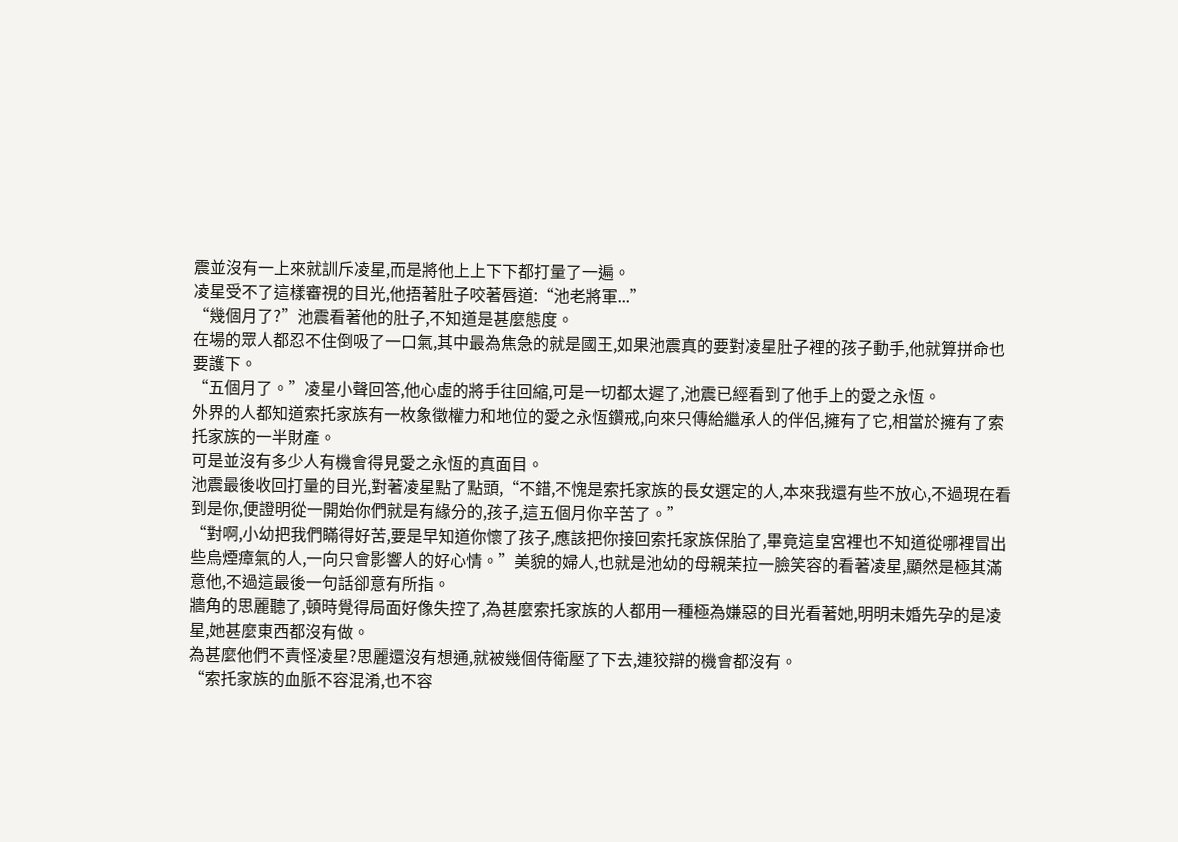震並沒有一上來就訓斥凌星,而是將他上上下下都打量了一遍。
凌星受不了這樣審視的目光,他捂著肚子咬著唇道:“池老將軍...”
“幾個月了?”池震看著他的肚子,不知道是甚麼態度。
在場的眾人都忍不住倒吸了一口氣,其中最為焦急的就是國王,如果池震真的要對凌星肚子裡的孩子動手,他就算拼命也要護下。
“五個月了。”凌星小聲回答,他心虛的將手往回縮,可是一切都太遲了,池震已經看到了他手上的愛之永恆。
外界的人都知道索托家族有一枚象徵權力和地位的愛之永恆鑽戒,向來只傳給繼承人的伴侶,擁有了它,相當於擁有了索托家族的一半財產。
可是並沒有多少人有機會得見愛之永恆的真面目。
池震最後收回打量的目光,對著凌星點了點頭,“不錯,不愧是索托家族的長女選定的人,本來我還有些不放心,不過現在看到是你,便證明從一開始你們就是有緣分的,孩子,這五個月你辛苦了。”
“對啊,小幼把我們瞞得好苦,要是早知道你懷了孩子,應該把你接回索托家族保胎了,畢竟這皇宮裡也不知道從哪裡冒出些烏煙瘴氣的人,一向只會影響人的好心情。”美貌的婦人,也就是池幼的母親茉拉一臉笑容的看著凌星,顯然是極其滿意他,不過這最後一句話卻意有所指。
牆角的思麗聽了,頓時覺得局面好像失控了,為甚麼索托家族的人都用一種極為嫌惡的目光看著她,明明未婚先孕的是凌星,她甚麼東西都沒有做。
為甚麼他們不責怪凌星?思麗還沒有想通,就被幾個侍衛壓了下去,連狡辯的機會都沒有。
“索托家族的血脈不容混淆,也不容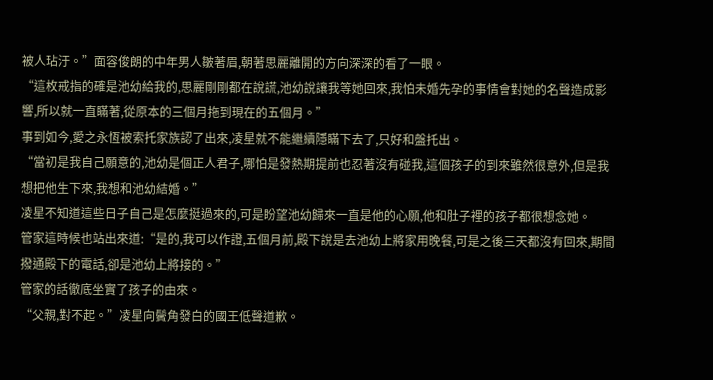被人玷汙。”面容俊朗的中年男人皺著眉,朝著思麗離開的方向深深的看了一眼。
“這枚戒指的確是池幼給我的,思麗剛剛都在說謊,池幼說讓我等她回來,我怕未婚先孕的事情會對她的名聲造成影響,所以就一直瞞著,從原本的三個月拖到現在的五個月。”
事到如今,愛之永恆被索托家族認了出來,凌星就不能繼續隱瞞下去了,只好和盤托出。
“當初是我自己願意的,池幼是個正人君子,哪怕是發熱期提前也忍著沒有碰我,這個孩子的到來雖然很意外,但是我想把他生下來,我想和池幼結婚。”
凌星不知道這些日子自己是怎麼挺過來的,可是盼望池幼歸來一直是他的心願,他和肚子裡的孩子都很想念她。
管家這時候也站出來道:“是的,我可以作證,五個月前,殿下說是去池幼上將家用晚餐,可是之後三天都沒有回來,期間撥通殿下的電話,卻是池幼上將接的。”
管家的話徹底坐實了孩子的由來。
“父親,對不起。”凌星向鬢角發白的國王低聲道歉。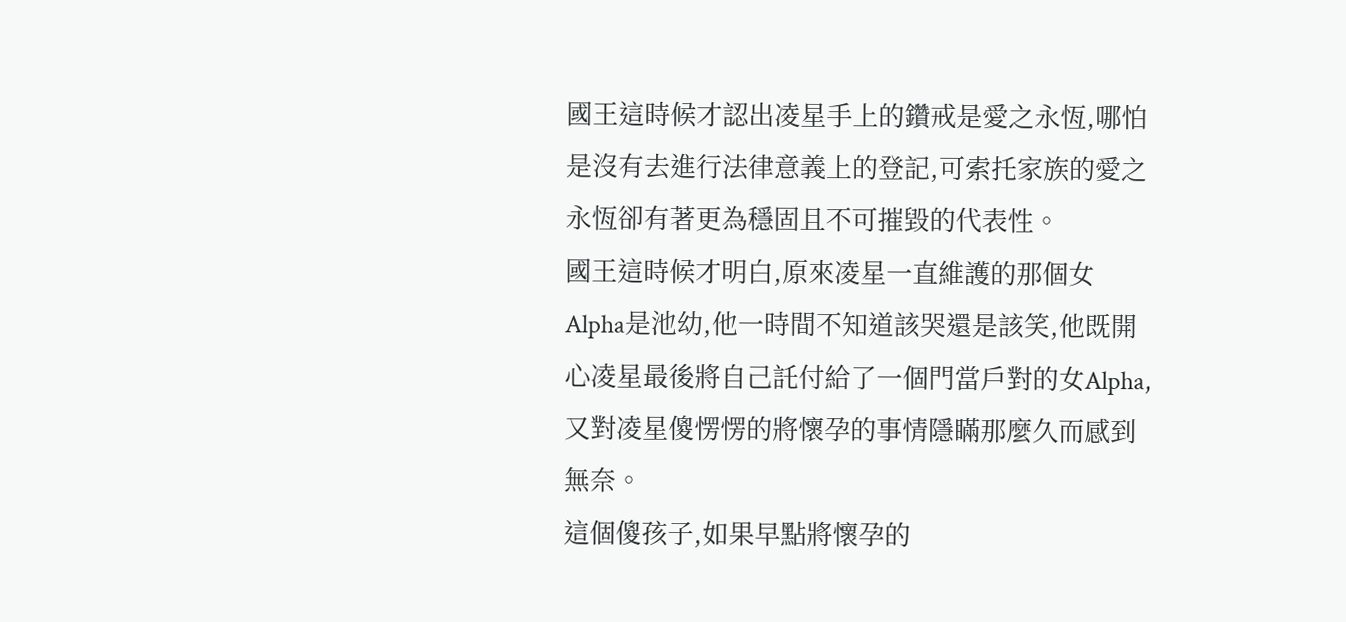國王這時候才認出凌星手上的鑽戒是愛之永恆,哪怕是沒有去進行法律意義上的登記,可索托家族的愛之永恆卻有著更為穩固且不可摧毀的代表性。
國王這時候才明白,原來凌星一直維護的那個女Alpha是池幼,他一時間不知道該哭還是該笑,他既開心凌星最後將自己託付給了一個門當戶對的女Alpha,又對凌星傻愣愣的將懷孕的事情隱瞞那麼久而感到無奈。
這個傻孩子,如果早點將懷孕的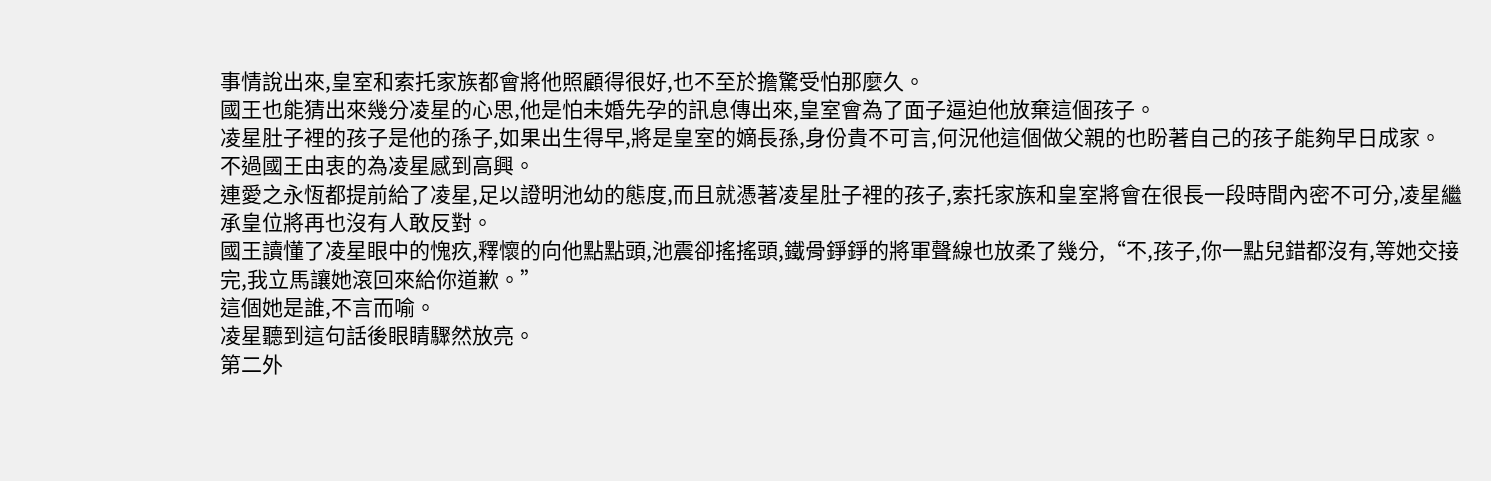事情說出來,皇室和索托家族都會將他照顧得很好,也不至於擔驚受怕那麼久。
國王也能猜出來幾分凌星的心思,他是怕未婚先孕的訊息傳出來,皇室會為了面子逼迫他放棄這個孩子。
凌星肚子裡的孩子是他的孫子,如果出生得早,將是皇室的嫡長孫,身份貴不可言,何況他這個做父親的也盼著自己的孩子能夠早日成家。
不過國王由衷的為凌星感到高興。
連愛之永恆都提前給了凌星,足以證明池幼的態度,而且就憑著凌星肚子裡的孩子,索托家族和皇室將會在很長一段時間內密不可分,凌星繼承皇位將再也沒有人敢反對。
國王讀懂了凌星眼中的愧疚,釋懷的向他點點頭,池震卻搖搖頭,鐵骨錚錚的將軍聲線也放柔了幾分,“不,孩子,你一點兒錯都沒有,等她交接完,我立馬讓她滾回來給你道歉。”
這個她是誰,不言而喻。
凌星聽到這句話後眼睛驟然放亮。
第二外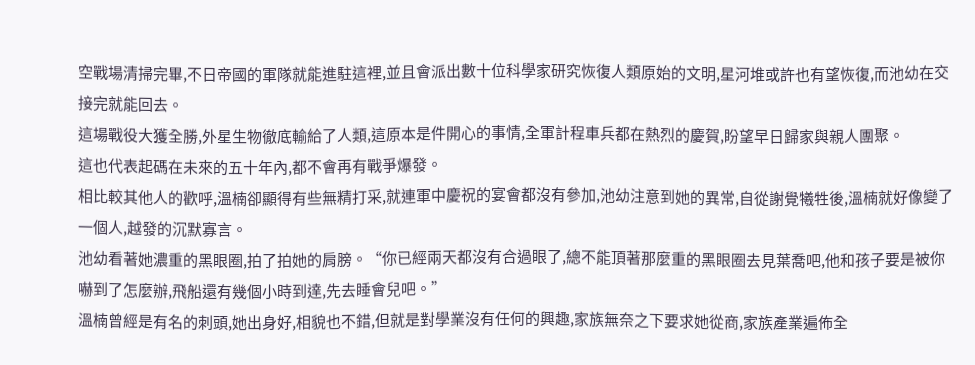空戰場清掃完畢,不日帝國的軍隊就能進駐這裡,並且會派出數十位科學家研究恢復人類原始的文明,星河堆或許也有望恢復,而池幼在交接完就能回去。
這場戰役大獲全勝,外星生物徹底輸給了人類,這原本是件開心的事情,全軍計程車兵都在熱烈的慶賀,盼望早日歸家與親人團聚。
這也代表起碼在未來的五十年內,都不會再有戰爭爆發。
相比較其他人的歡呼,溫楠卻顯得有些無精打采,就連軍中慶祝的宴會都沒有參加,池幼注意到她的異常,自從謝覺犧牲後,溫楠就好像變了一個人,越發的沉默寡言。
池幼看著她濃重的黑眼圈,拍了拍她的肩膀。“你已經兩天都沒有合過眼了,總不能頂著那麼重的黑眼圈去見葉喬吧,他和孩子要是被你嚇到了怎麼辦,飛船還有幾個小時到達,先去睡會兒吧。”
溫楠曾經是有名的刺頭,她出身好,相貌也不錯,但就是對學業沒有任何的興趣,家族無奈之下要求她從商,家族產業遍佈全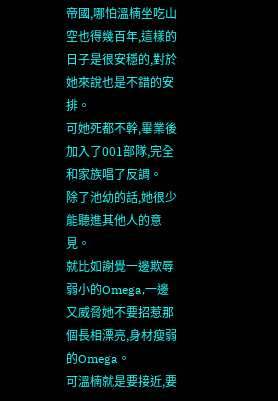帝國,哪怕溫楠坐吃山空也得幾百年,這樣的日子是很安穩的,對於她來說也是不錯的安排。
可她死都不幹,畢業後加入了001部隊,完全和家族唱了反調。
除了池幼的話,她很少能聽進其他人的意見。
就比如謝覺一邊欺辱弱小的Omega,一邊又威脅她不要招惹那個長相漂亮,身材瘦弱的Omega。
可溫楠就是要接近,要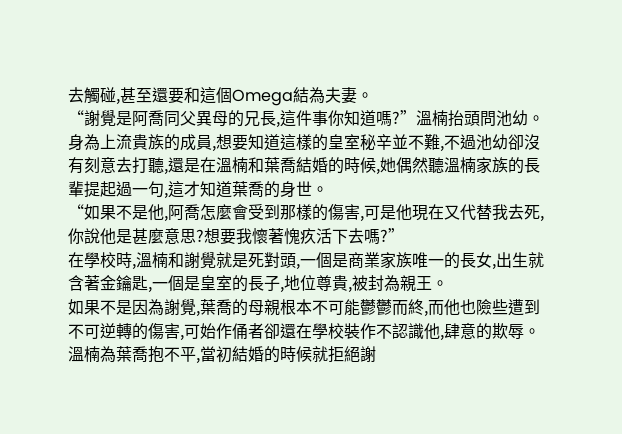去觸碰,甚至還要和這個Omega結為夫妻。
“謝覺是阿喬同父異母的兄長,這件事你知道嗎?”溫楠抬頭問池幼。
身為上流貴族的成員,想要知道這樣的皇室秘辛並不難,不過池幼卻沒有刻意去打聽,還是在溫楠和葉喬結婚的時候,她偶然聽溫楠家族的長輩提起過一句,這才知道葉喬的身世。
“如果不是他,阿喬怎麼會受到那樣的傷害,可是他現在又代替我去死,你說他是甚麼意思?想要我懷著愧疚活下去嗎?”
在學校時,溫楠和謝覺就是死對頭,一個是商業家族唯一的長女,出生就含著金鑰匙,一個是皇室的長子,地位尊貴,被封為親王。
如果不是因為謝覺,葉喬的母親根本不可能鬱鬱而終,而他也險些遭到不可逆轉的傷害,可始作俑者卻還在學校裝作不認識他,肆意的欺辱。
溫楠為葉喬抱不平,當初結婚的時候就拒絕謝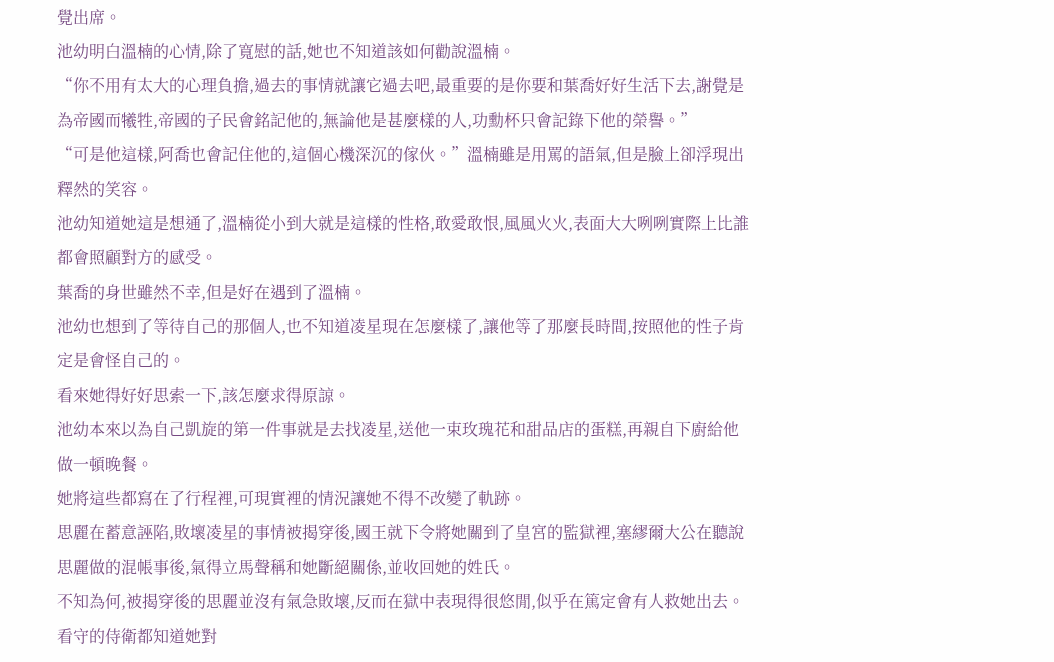覺出席。
池幼明白溫楠的心情,除了寬慰的話,她也不知道該如何勸說溫楠。
“你不用有太大的心理負擔,過去的事情就讓它過去吧,最重要的是你要和葉喬好好生活下去,謝覺是為帝國而犧牲,帝國的子民會銘記他的,無論他是甚麼樣的人,功勳杯只會記錄下他的榮譽。”
“可是他這樣,阿喬也會記住他的,這個心機深沉的傢伙。”溫楠雖是用罵的語氣,但是臉上卻浮現出釋然的笑容。
池幼知道她這是想通了,溫楠從小到大就是這樣的性格,敢愛敢恨,風風火火,表面大大咧咧實際上比誰都會照顧對方的感受。
葉喬的身世雖然不幸,但是好在遇到了溫楠。
池幼也想到了等待自己的那個人,也不知道凌星現在怎麼樣了,讓他等了那麼長時間,按照他的性子肯定是會怪自己的。
看來她得好好思索一下,該怎麼求得原諒。
池幼本來以為自己凱旋的第一件事就是去找凌星,送他一束玫瑰花和甜品店的蛋糕,再親自下廚給他做一頓晚餐。
她將這些都寫在了行程裡,可現實裡的情況讓她不得不改變了軌跡。
思麗在蓄意誣陷,敗壞凌星的事情被揭穿後,國王就下令將她關到了皇宮的監獄裡,塞繆爾大公在聽說思麗做的混帳事後,氣得立馬聲稱和她斷絕關係,並收回她的姓氏。
不知為何,被揭穿後的思麗並沒有氣急敗壞,反而在獄中表現得很悠閒,似乎在篤定會有人救她出去。
看守的侍衛都知道她對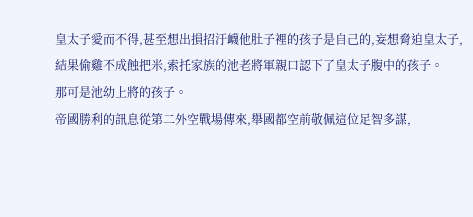皇太子愛而不得,甚至想出損招汙衊他肚子裡的孩子是自己的,妄想脅迫皇太子,結果偷雞不成蝕把米,索托家族的池老將軍親口認下了皇太子腹中的孩子。
那可是池幼上將的孩子。
帝國勝利的訊息從第二外空戰場傳來,舉國都空前敬佩這位足智多謀,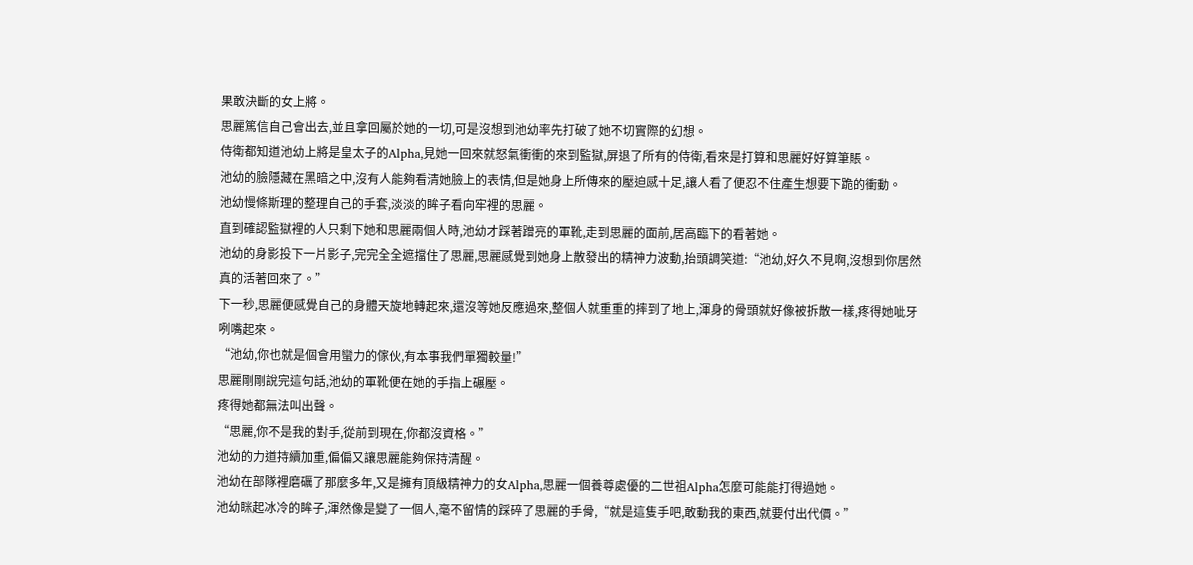果敢決斷的女上將。
思麗篤信自己會出去,並且拿回屬於她的一切,可是沒想到池幼率先打破了她不切實際的幻想。
侍衛都知道池幼上將是皇太子的Alpha,見她一回來就怒氣衝衝的來到監獄,屏退了所有的侍衛,看來是打算和思麗好好算筆賬。
池幼的臉隱藏在黑暗之中,沒有人能夠看清她臉上的表情,但是她身上所傳來的壓迫感十足,讓人看了便忍不住產生想要下跪的衝動。
池幼慢條斯理的整理自己的手套,淡淡的眸子看向牢裡的思麗。
直到確認監獄裡的人只剩下她和思麗兩個人時,池幼才踩著蹭亮的軍靴,走到思麗的面前,居高臨下的看著她。
池幼的身影投下一片影子,完完全全遮擋住了思麗,思麗感覺到她身上散發出的精神力波動,抬頭調笑道:“池幼,好久不見啊,沒想到你居然真的活著回來了。”
下一秒,思麗便感覺自己的身體天旋地轉起來,還沒等她反應過來,整個人就重重的摔到了地上,渾身的骨頭就好像被拆散一樣,疼得她呲牙咧嘴起來。
“池幼,你也就是個會用蠻力的傢伙,有本事我們單獨較量!”
思麗剛剛說完這句話,池幼的軍靴便在她的手指上碾壓。
疼得她都無法叫出聲。
“思麗,你不是我的對手,從前到現在,你都沒資格。”
池幼的力道持續加重,偏偏又讓思麗能夠保持清醒。
池幼在部隊裡磨礪了那麼多年,又是擁有頂級精神力的女Alpha,思麗一個養尊處優的二世祖Alpha怎麼可能能打得過她。
池幼眯起冰冷的眸子,渾然像是變了一個人,毫不留情的踩碎了思麗的手骨,“就是這隻手吧,敢動我的東西,就要付出代價。”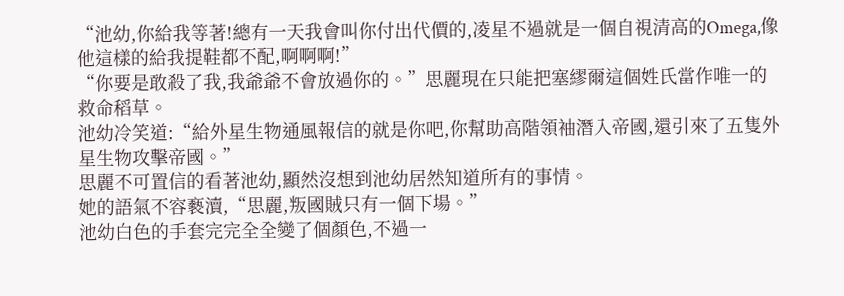“池幼,你給我等著!總有一天我會叫你付出代價的,凌星不過就是一個自視清高的Omega,像他這樣的給我提鞋都不配,啊啊啊!”
“你要是敢殺了我,我爺爺不會放過你的。”思麗現在只能把塞繆爾這個姓氏當作唯一的救命稻草。
池幼冷笑道:“給外星生物通風報信的就是你吧,你幫助高階領袖潛入帝國,還引來了五隻外星生物攻擊帝國。”
思麗不可置信的看著池幼,顯然沒想到池幼居然知道所有的事情。
她的語氣不容褻瀆,“思麗,叛國賊只有一個下場。”
池幼白色的手套完完全全變了個顏色,不過一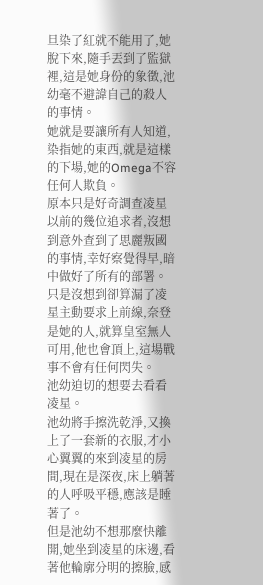旦染了紅就不能用了,她脫下來,隨手丟到了監獄裡,這是她身份的象徵,池幼毫不避諱自己的殺人的事情。
她就是要讓所有人知道,染指她的東西,就是這樣的下場,她的Omega不容任何人欺負。
原本只是好奇調查凌星以前的幾位追求者,沒想到意外查到了思麗叛國的事情,幸好察覺得早,暗中做好了所有的部署。
只是沒想到卻算漏了凌星主動要求上前線,奈登是她的人,就算皇室無人可用,他也會頂上,這場戰事不會有任何閃失。
池幼迫切的想要去看看凌星。
池幼將手擦洗乾淨,又換上了一套新的衣服,才小心翼翼的來到凌星的房間,現在是深夜,床上躺著的人呼吸平穩,應該是睡著了。
但是池幼不想那麼快離開,她坐到凌星的床邊,看著他輪廓分明的擦臉,感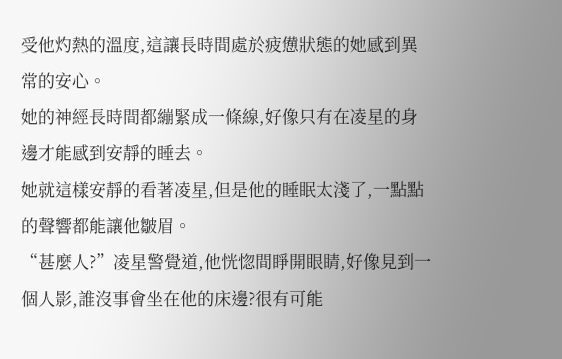受他灼熱的溫度,這讓長時間處於疲憊狀態的她感到異常的安心。
她的神經長時間都繃緊成一條線,好像只有在凌星的身邊才能感到安靜的睡去。
她就這樣安靜的看著凌星,但是他的睡眠太淺了,一點點的聲響都能讓他皺眉。
“甚麼人?”凌星警覺道,他恍惚間睜開眼睛,好像見到一個人影,誰沒事會坐在他的床邊?很有可能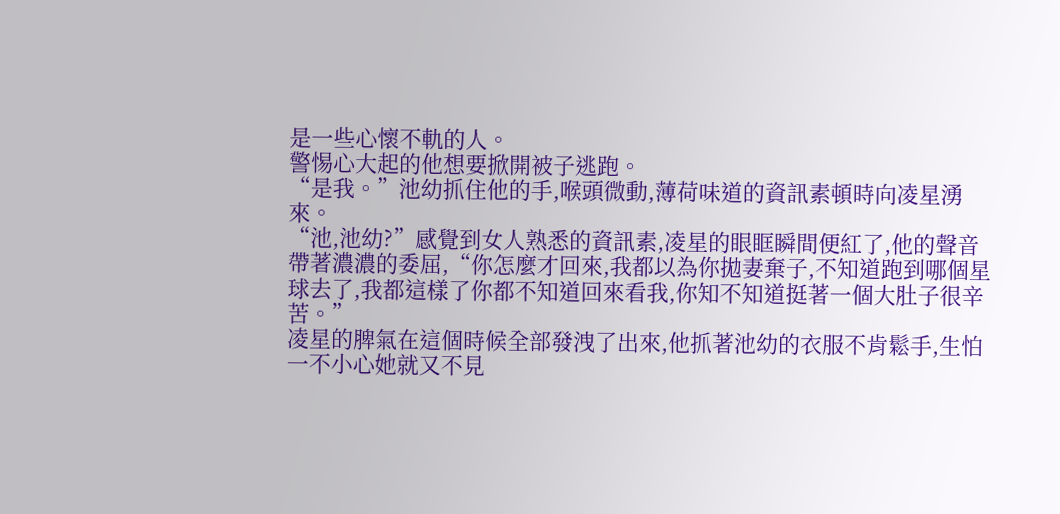是一些心懷不軌的人。
警惕心大起的他想要掀開被子逃跑。
“是我。”池幼抓住他的手,喉頭微動,薄荷味道的資訊素頓時向凌星湧來。
“池,池幼?”感覺到女人熟悉的資訊素,凌星的眼眶瞬間便紅了,他的聲音帶著濃濃的委屈,“你怎麼才回來,我都以為你拋妻棄子,不知道跑到哪個星球去了,我都這樣了你都不知道回來看我,你知不知道挺著一個大肚子很辛苦。”
凌星的脾氣在這個時候全部發洩了出來,他抓著池幼的衣服不肯鬆手,生怕一不小心她就又不見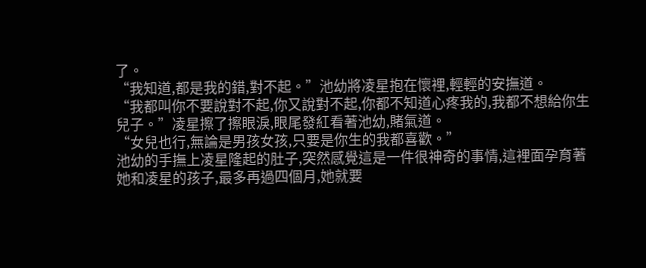了。
“我知道,都是我的錯,對不起。”池幼將凌星抱在懷裡,輕輕的安撫道。
“我都叫你不要說對不起,你又說對不起,你都不知道心疼我的,我都不想給你生兒子。”凌星擦了擦眼淚,眼尾發紅看著池幼,賭氣道。
“女兒也行,無論是男孩女孩,只要是你生的我都喜歡。”
池幼的手撫上凌星隆起的肚子,突然感覺這是一件很神奇的事情,這裡面孕育著她和凌星的孩子,最多再過四個月,她就要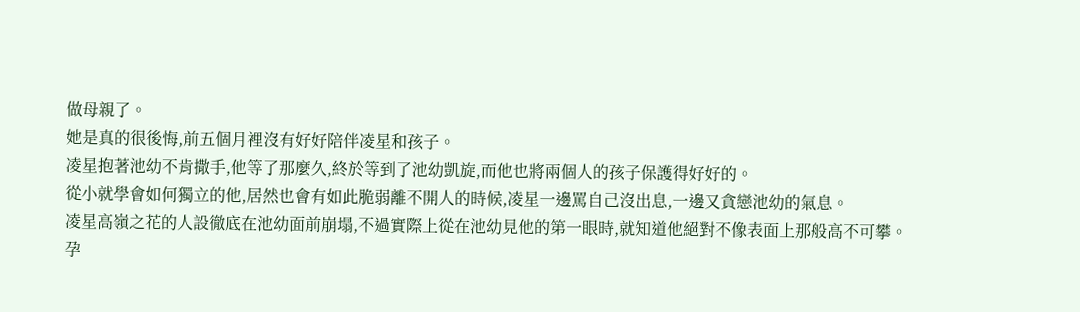做母親了。
她是真的很後悔,前五個月裡沒有好好陪伴凌星和孩子。
凌星抱著池幼不肯撒手,他等了那麼久,終於等到了池幼凱旋,而他也將兩個人的孩子保護得好好的。
從小就學會如何獨立的他,居然也會有如此脆弱離不開人的時候,凌星一邊罵自己沒出息,一邊又貪戀池幼的氣息。
凌星高嶺之花的人設徹底在池幼面前崩塌,不過實際上從在池幼見他的第一眼時,就知道他絕對不像表面上那般高不可攀。
孕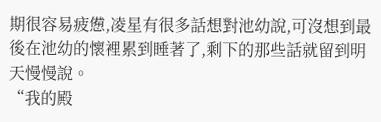期很容易疲憊,凌星有很多話想對池幼說,可沒想到最後在池幼的懷裡累到睡著了,剩下的那些話就留到明天慢慢說。
“我的殿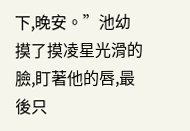下,晚安。”池幼摸了摸凌星光滑的臉,盯著他的唇,最後只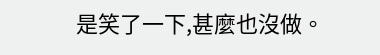是笑了一下,甚麼也沒做。